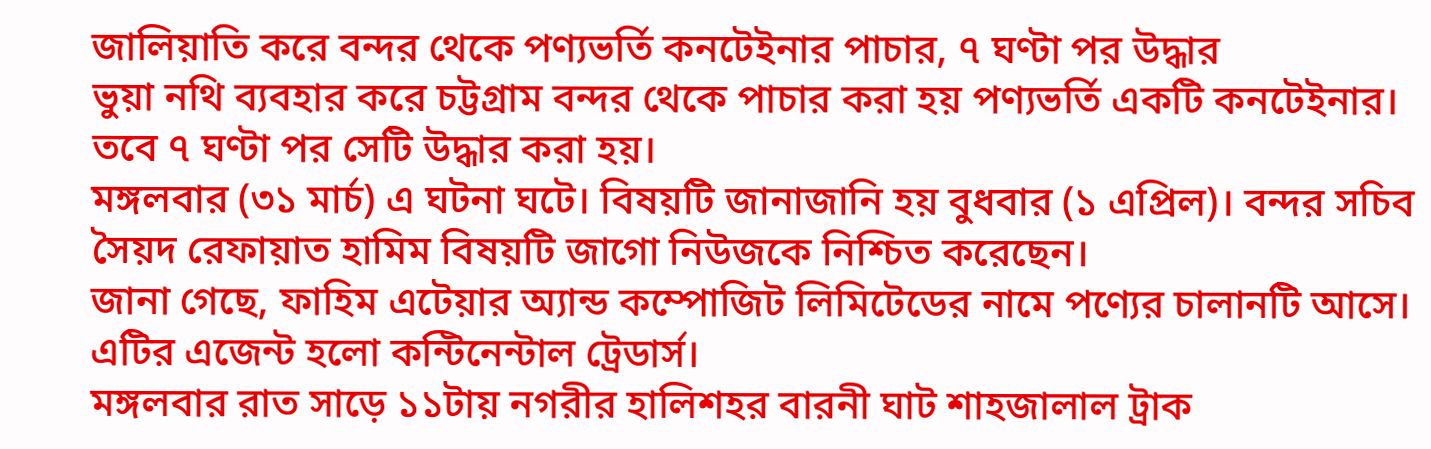জালিয়াতি করে বন্দর থেকে পণ্যভর্তি কনটেইনার পাচার, ৭ ঘণ্টা পর উদ্ধার
ভুয়া নথি ব্যবহার করে চট্টগ্রাম বন্দর থেকে পাচার করা হয় পণ্যভর্তি একটি কনটেইনার। তবে ৭ ঘণ্টা পর সেটি উদ্ধার করা হয়।
মঙ্গলবার (৩১ মার্চ) এ ঘটনা ঘটে। বিষয়টি জানাজানি হয় বুধবার (১ এপ্রিল)। বন্দর সচিব সৈয়দ রেফায়াত হামিম বিষয়টি জাগো নিউজকে নিশ্চিত করেছেন।
জানা গেছে, ফাহিম এটেয়ার অ্যান্ড কম্পোজিট লিমিটেডের নামে পণ্যের চালানটি আসে। এটির এজেন্ট হলো কন্টিনেন্টাল ট্রেডার্স।
মঙ্গলবার রাত সাড়ে ১১টায় নগরীর হালিশহর বারনী ঘাট শাহজালাল ট্রাক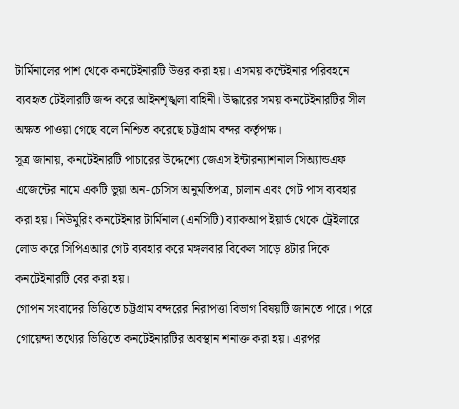টার্মিনালের পাশ থেকে কনটেইনারটি উত্তর করা হয়। এসময় কন্টেইনার পরিবহনে ব্যবহৃত টেইলারটি জব্দ করে আইনশৃঙ্খলা বাহিনী। উদ্ধারের সময় কনটেইনারটির সীল অক্ষত পাওয়া গেছে বলে নিশ্চিত করেছে চট্টগ্রাম বন্দর কর্তৃপক্ষ।
সূত্র জানায়, কনটেইনারটি পাচারের উদ্দেশ্যে জেএস ইন্টারন্যাশনাল সিঅ্যান্ডএফ এজেন্টের নামে একটি ভুয়া অন-চেসিস অনুমতিপত্র, চালান এবং গেট পাস ব্যবহার করা হয়। নিউমুরিং কনটেইনার টার্মিনাল (এনসিটি) ব্যাকআপ ইয়ার্ড থেকে ট্রেইলারে লোড করে সিপিএআর গেট ব্যবহার করে মঙ্গলবার বিকেল সাড়ে ৪টার দিকে কনটেইনারটি বের করা হয়।
গোপন সংবাদের ভিত্তিতে চট্টগ্রাম বন্দরের নিরাপত্তা বিভাগ বিষয়টি জানতে পারে। পরে গোয়েন্দা তথ্যের ভিত্তিতে কনটেইনারটির অবস্থান শনাক্ত করা হয়। এরপর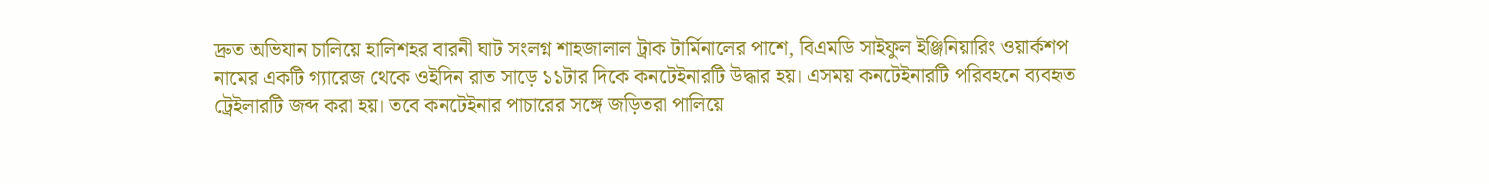দ্রুত অভিযান চালিয়ে হালিশহর বারনী ঘাট সংলগ্ন শাহজালাল ট্রাক টার্মিনালের পাশে, বিএমডি সাইফুল ইঞ্জিনিয়ারিং ওয়ার্কশপ নামের একটি গ্যারেজ থেকে ওইদিন রাত সাড়ে ১১টার দিকে কনটেইনারটি উদ্ধার হয়। এসময় কনটেইনারটি পরিবহনে ব্যবহৃত ট্রেইলারটি জব্দ করা হয়। তবে কনটেইনার পাচারের সঙ্গে জড়িতরা পালিয়ে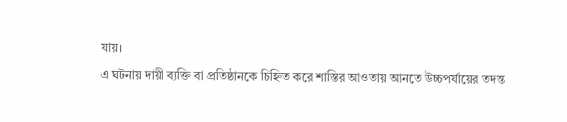যায়।
এ ঘটনায় দায়ী ব্যক্তি বা প্রতিষ্ঠানকে চিহ্নিত করে শাস্তির আওতায় আনতে উচ্চপর্যায়ের তদন্ত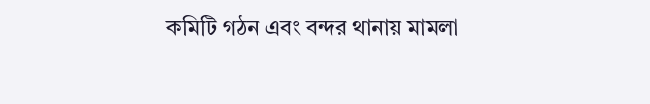কমিটি গঠন এবং বন্দর থানায় মামলা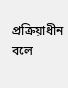প্রক্রিয়াধীন বলে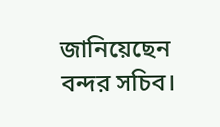জানিয়েছেন বন্দর সচিব।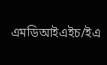এমডিআইএইচ/ইএ